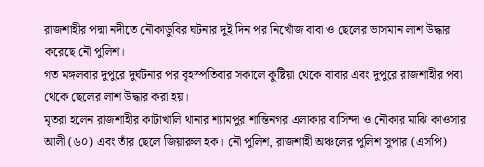রাজশাহীর পদ্মা নদীতে নৌকাডুবির ঘটনার দুই দিন পর নিখোঁজ বাবা ও ছেলের ভাসমান লাশ উদ্ধার করেছে নৌ পুলিশ।
গত মঙ্গলবার দুপুরে দুর্ঘটনার পর বৃহস্পতিবার সকালে কুষ্টিয়া থেকে বাবার এবং দুপুরে রাজশাহীর পবা থেকে ছেলের লাশ উদ্ধার করা হয়।
মৃতরা হলেন রাজশাহীর কাটাখালি থানার শ্যামপুর শান্তিনগর এলাকার বাসিন্দা ও নৌকার মাঝি কাওসার আলী (৬০) এবং তাঁর ছেলে জিয়ারুল হক। নৌ পুলিশ, রাজশাহী অঞ্চলের পুলিশ সুপার (এসপি)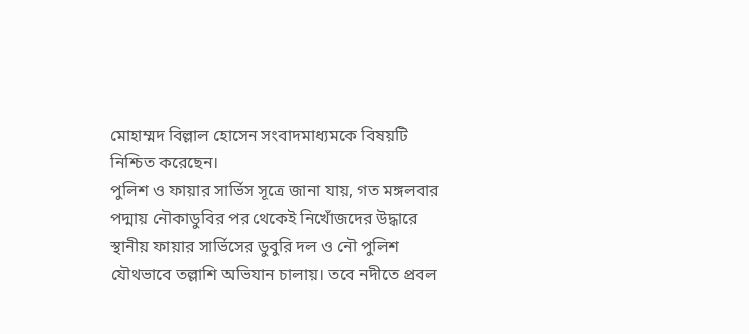মোহাম্মদ বিল্লাল হোসেন সংবাদমাধ্যমকে বিষয়টি নিশ্চিত করেছেন।
পুলিশ ও ফায়ার সার্ভিস সূত্রে জানা যায়, গত মঙ্গলবার পদ্মায় নৌকাডুবির পর থেকেই নিখোঁজদের উদ্ধারে স্থানীয় ফায়ার সার্ভিসের ডুবুরি দল ও নৌ পুলিশ যৌথভাবে তল্লাশি অভিযান চালায়। তবে নদীতে প্রবল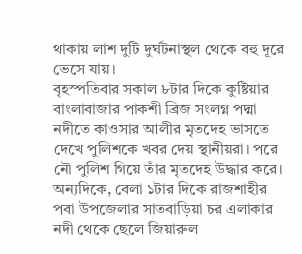থাকায় লাশ দুটি দুর্ঘটনাস্থল থেকে বহু দূরে ভেসে যায়।
বৃহস্পতিবার সকাল ৮টার দিকে কুষ্টিয়ার বাংলাবাজার পাকশী ব্রিজ সংলগ্ন পদ্মা নদীতে কাওসার আলীর মৃতদেহ ভাসতে দেখে পুলিশকে খবর দেয় স্থানীয়রা। পরে নৌ পুলিশ গিয়ে তাঁর মৃতদেহ উদ্ধার করে। অন্যদিকে, বেলা ১টার দিকে রাজশাহীর পবা উপজেলার সাতবাড়িয়া চর এলাকার নদী থেকে ছেলে জিয়ারুল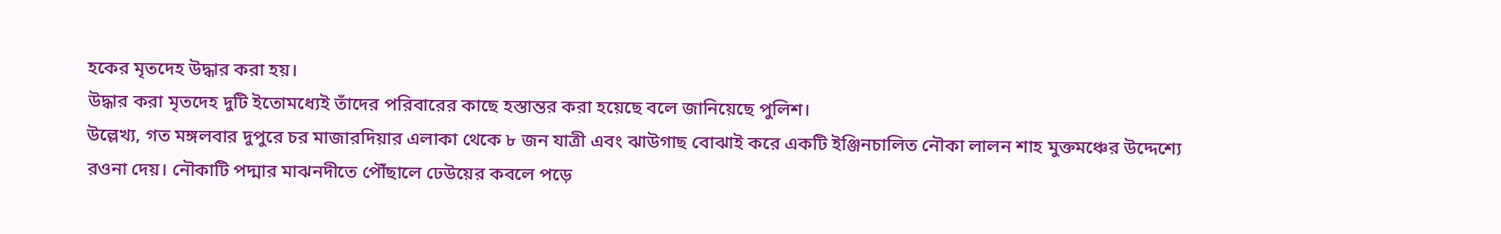হকের মৃতদেহ উদ্ধার করা হয়।
উদ্ধার করা মৃতদেহ দুটি ইতোমধ্যেই তাঁদের পরিবারের কাছে হস্তান্তর করা হয়েছে বলে জানিয়েছে পুলিশ।
উল্লেখ্য, গত মঙ্গলবার দুপুরে চর মাজারদিয়ার এলাকা থেকে ৮ জন যাত্রী এবং ঝাউগাছ বোঝাই করে একটি ইঞ্জিনচালিত নৌকা লালন শাহ মুক্তমঞ্চের উদ্দেশ্যে রওনা দেয়। নৌকাটি পদ্মার মাঝনদীতে পৌঁছালে ঢেউয়ের কবলে পড়ে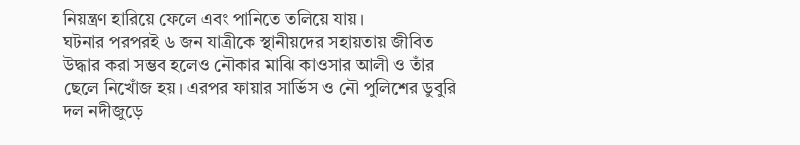নিয়ন্ত্রণ হারিয়ে ফেলে এবং পানিতে তলিয়ে যায়।
ঘটনার পরপরই ৬ জন যাত্রীকে স্থানীয়দের সহায়তায় জীবিত উদ্ধার করা সম্ভব হলেও নৌকার মাঝি কাওসার আলী ও তাঁর ছেলে নিখোঁজ হয়। এরপর ফায়ার সার্ভিস ও নৌ পুলিশের ডুবুরি দল নদীজুড়ে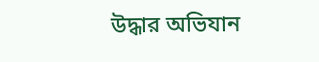উদ্ধার অভিযান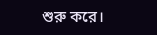শুরু করে।